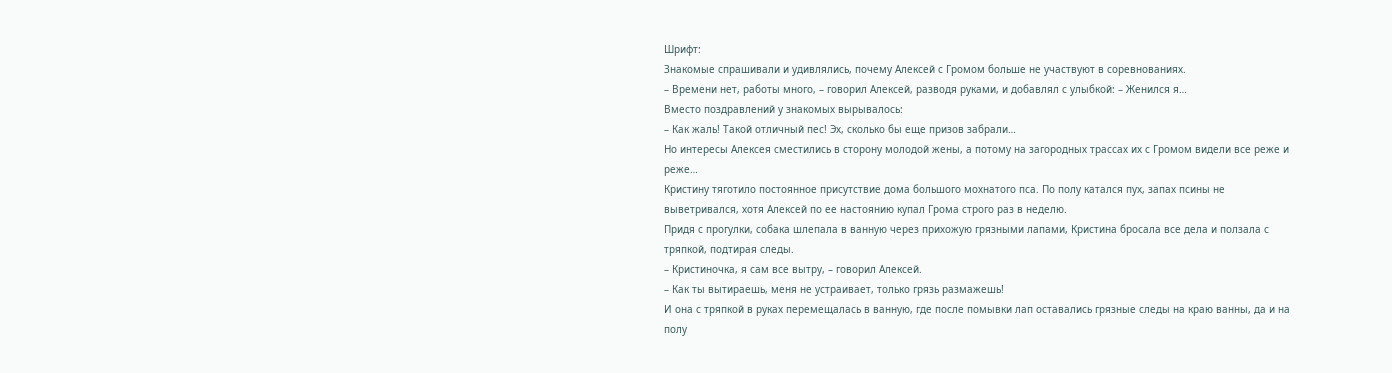Шрифт:
Знакомые спрашивали и удивлялись, почему Алексей с Громом больше не участвуют в соревнованиях.
– Времени нет, работы много, – говорил Алексей, разводя руками, и добавлял с улыбкой: – Женился я…
Вместо поздравлений у знакомых вырывалось:
– Как жаль! Такой отличный пес! Эх, сколько бы еще призов забрали…
Но интересы Алексея сместились в сторону молодой жены, а потому на загородных трассах их с Громом видели все реже и реже…
Кристину тяготило постоянное присутствие дома большого мохнатого пса. По полу катался пух, запах псины не выветривался, хотя Алексей по ее настоянию купал Грома строго раз в неделю.
Придя с прогулки, собака шлепала в ванную через прихожую грязными лапами, Кристина бросала все дела и ползала с тряпкой, подтирая следы.
– Кристиночка, я сам все вытру, – говорил Алексей.
– Как ты вытираешь, меня не устраивает, только грязь размажешь!
И она с тряпкой в руках перемещалась в ванную, где после помывки лап оставались грязные следы на краю ванны, да и на полу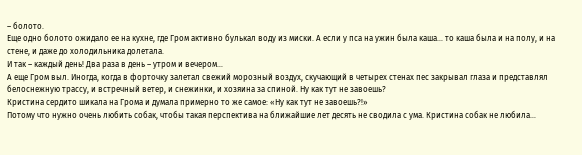– болото.
Еще одно болото ожидало ее на кухне, где Гром активно булькал воду из миски. А если у пса на ужин была каша… то каша была и на полу, и на стене, и даже до холодильника долетала.
И так – каждый день! Два раза в день – утром и вечером…
А еще Гром выл. Иногда, когда в форточку залетал свежий морозный воздух, скучающий в четырех стенах пес закрывал глаза и представлял белоснежную трассу, и встречный ветер, и снежинки, и хозяина за спиной. Ну как тут не завоешь?
Кристина сердито шикала на Грома и думала примерно то же самое: «Ну как тут не завоешь?!»
Потому что нужно очень любить собак, чтобы такая перспектива на ближайшие лет десять не сводила с ума. Кристина собак не любила…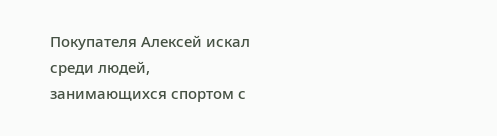Покупателя Алексей искал среди людей, занимающихся спортом с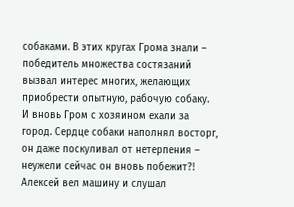собаками. В этих кругах Грома знали – победитель множества состязаний вызвал интерес многих, желающих приобрести опытную, рабочую собаку.
И вновь Гром с хозяином ехали за город. Сердце собаки наполнял восторг, он даже поскуливал от нетерпения – неужели сейчас он вновь побежит?!
Алексей вел машину и слушал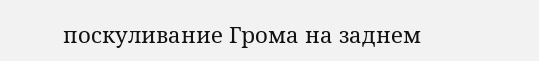поскуливание Грома на заднем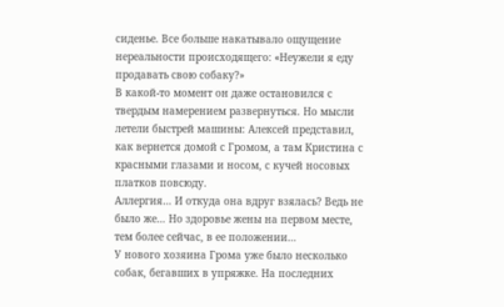сиденье. Все больше накатывало ощущение нереальности происходящего: «Неужели я еду продавать свою собаку?»
В какой-то момент он даже остановился с твердым намерением развернуться. Но мысли летели быстрей машины: Алексей представил, как вернется домой с Громом, а там Кристина с красными глазами и носом, с кучей носовых платков повсюду.
Аллергия… И откуда она вдруг взялась? Ведь не было же… Но здоровье жены на первом месте, тем более сейчас, в ее положении…
У нового хозяина Грома уже было несколько собак, бегавших в упряжке. На последних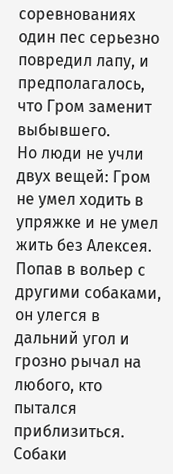соревнованиях один пес серьезно повредил лапу, и предполагалось, что Гром заменит выбывшего.
Но люди не учли двух вещей: Гром не умел ходить в упряжке и не умел жить без Алексея. Попав в вольер с другими собаками, он улегся в дальний угол и грозно рычал на любого, кто пытался приблизиться.
Собаки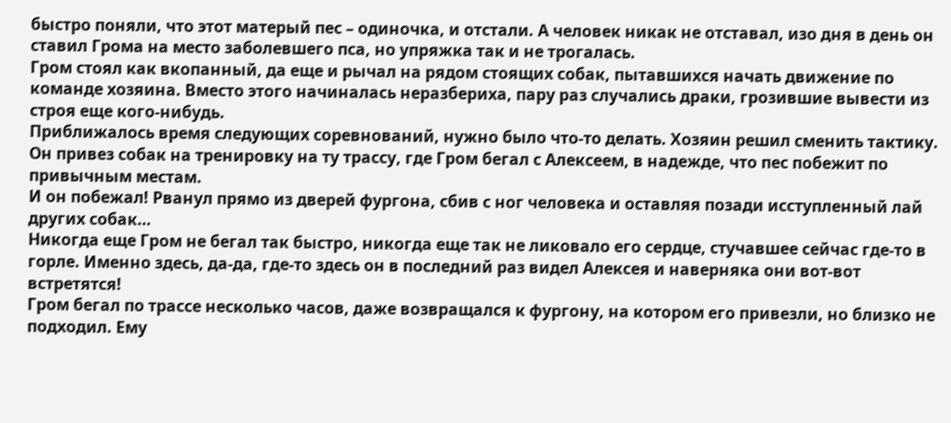быстро поняли, что этот матерый пес – одиночка, и отстали. А человек никак не отставал, изо дня в день он ставил Грома на место заболевшего пса, но упряжка так и не трогалась.
Гром стоял как вкопанный, да еще и рычал на рядом стоящих собак, пытавшихся начать движение по команде хозяина. Вместо этого начиналась неразбериха, пару раз случались драки, грозившие вывести из строя еще кого-нибудь.
Приближалось время следующих соревнований, нужно было что-то делать. Хозяин решил сменить тактику. Он привез собак на тренировку на ту трассу, где Гром бегал с Алексеем, в надежде, что пес побежит по привычным местам.
И он побежал! Рванул прямо из дверей фургона, сбив с ног человека и оставляя позади исступленный лай других собак…
Никогда еще Гром не бегал так быстро, никогда еще так не ликовало его сердце, стучавшее сейчас где-то в горле. Именно здесь, да-да, где-то здесь он в последний раз видел Алексея и наверняка они вот-вот встретятся!
Гром бегал по трассе несколько часов, даже возвращался к фургону, на котором его привезли, но близко не подходил. Ему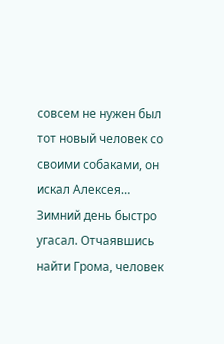совсем не нужен был тот новый человек со своими собаками, он искал Алексея…
Зимний день быстро угасал. Отчаявшись найти Грома, человек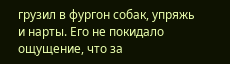грузил в фургон собак, упряжь и нарты. Его не покидало ощущение, что за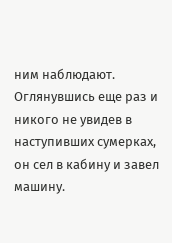ним наблюдают. Оглянувшись еще раз и никого не увидев в наступивших сумерках, он сел в кабину и завел машину.